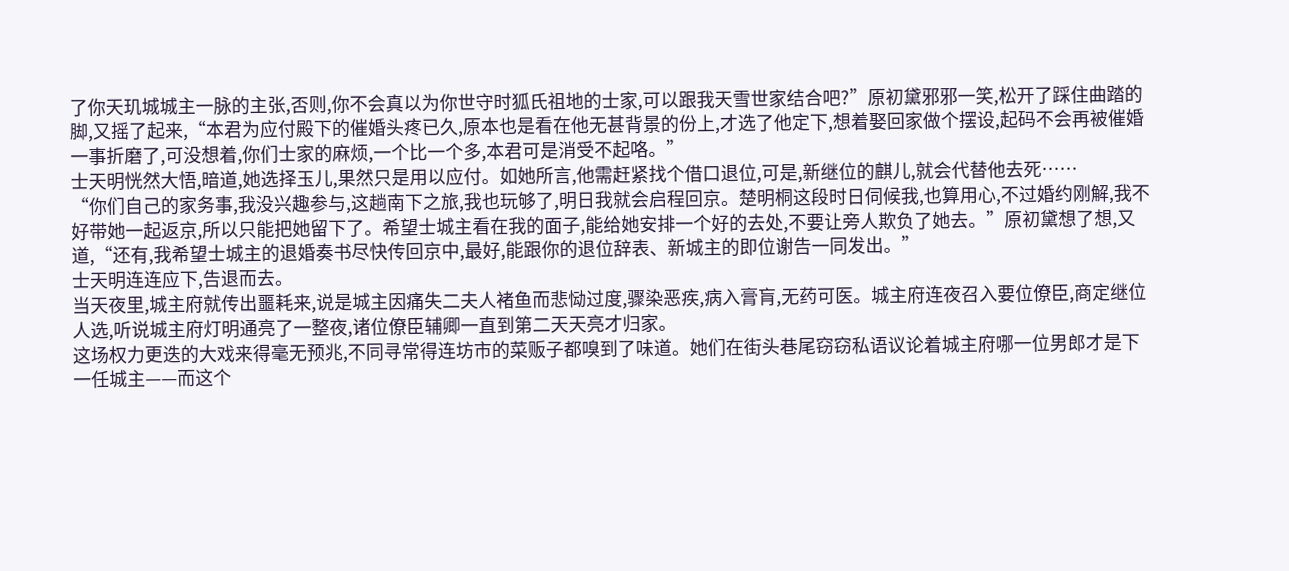了你天玑城城主一脉的主张,否则,你不会真以为你世守时狐氏祖地的士家,可以跟我天雪世家结合吧?”原初黛邪邪一笑,松开了踩住曲踏的脚,又摇了起来,“本君为应付殿下的催婚头疼已久,原本也是看在他无甚背景的份上,才选了他定下,想着娶回家做个摆设,起码不会再被催婚一事折磨了,可没想着,你们士家的麻烦,一个比一个多,本君可是消受不起咯。”
士天明恍然大悟,暗道,她选择玉儿,果然只是用以应付。如她所言,他需赶紧找个借口退位,可是,新继位的麒儿,就会代替他去死……
“你们自己的家务事,我没兴趣参与,这趟南下之旅,我也玩够了,明日我就会启程回京。楚明桐这段时日伺候我,也算用心,不过婚约刚解,我不好带她一起返京,所以只能把她留下了。希望士城主看在我的面子,能给她安排一个好的去处,不要让旁人欺负了她去。”原初黛想了想,又道,“还有,我希望士城主的退婚奏书尽快传回京中,最好,能跟你的退位辞表、新城主的即位谢告一同发出。”
士天明连连应下,告退而去。
当天夜里,城主府就传出噩耗来,说是城主因痛失二夫人褚鱼而悲恸过度,骤染恶疾,病入膏肓,无药可医。城主府连夜召入要位僚臣,商定继位人选,听说城主府灯明通亮了一整夜,诸位僚臣辅卿一直到第二天天亮才归家。
这场权力更迭的大戏来得毫无预兆,不同寻常得连坊市的菜贩子都嗅到了味道。她们在街头巷尾窃窃私语议论着城主府哪一位男郎才是下一任城主——而这个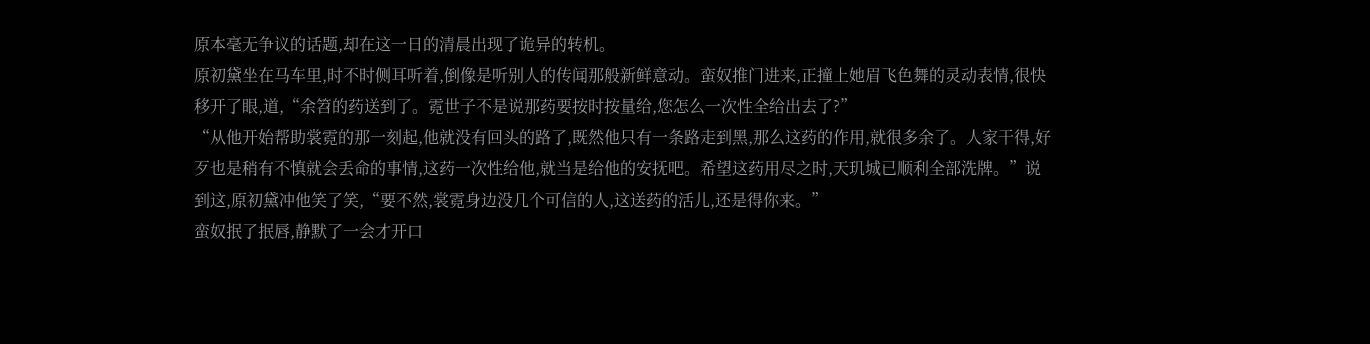原本毫无争议的话题,却在这一日的清晨出现了诡异的转机。
原初黛坐在马车里,时不时侧耳听着,倒像是听别人的传闻那般新鲜意动。蛮奴推门进来,正撞上她眉飞色舞的灵动表情,很快移开了眼,道,“余笤的药送到了。霓世子不是说那药要按时按量给,您怎么一次性全给出去了?”
“从他开始帮助裳霓的那一刻起,他就没有回头的路了,既然他只有一条路走到黑,那么这药的作用,就很多余了。人家干得,好歹也是稍有不慎就会丢命的事情,这药一次性给他,就当是给他的安抚吧。希望这药用尽之时,天玑城已顺利全部洗牌。”说到这,原初黛冲他笑了笑,“要不然,裳霓身边没几个可信的人,这送药的活儿,还是得你来。”
蛮奴抿了抿唇,静默了一会才开口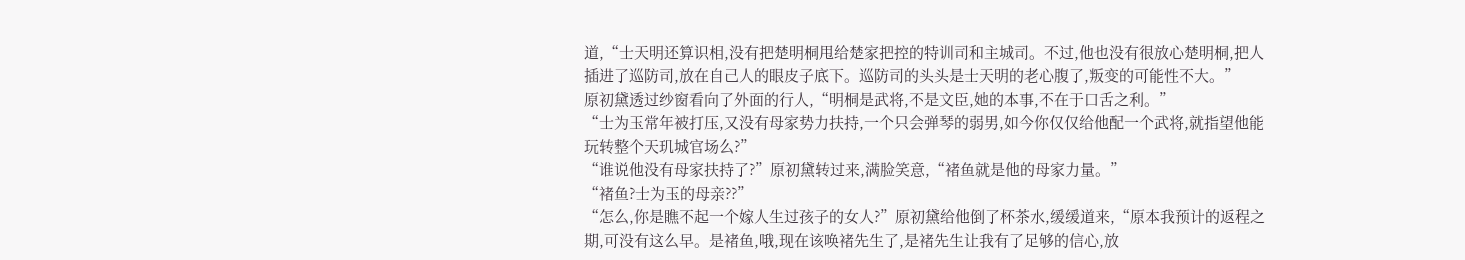道,“士天明还算识相,没有把楚明桐甩给楚家把控的特训司和主城司。不过,他也没有很放心楚明桐,把人插进了巡防司,放在自己人的眼皮子底下。巡防司的头头是士天明的老心腹了,叛变的可能性不大。”
原初黛透过纱窗看向了外面的行人,“明桐是武将,不是文臣,她的本事,不在于口舌之利。”
“士为玉常年被打压,又没有母家势力扶持,一个只会弹琴的弱男,如今你仅仅给他配一个武将,就指望他能玩转整个天玑城官场么?”
“谁说他没有母家扶持了?”原初黛转过来,满脸笑意,“褚鱼就是他的母家力量。”
“褚鱼?士为玉的母亲??”
“怎么,你是瞧不起一个嫁人生过孩子的女人?”原初黛给他倒了杯茶水,缓缓道来,“原本我预计的返程之期,可没有这么早。是褚鱼,哦,现在该唤褚先生了,是褚先生让我有了足够的信心,放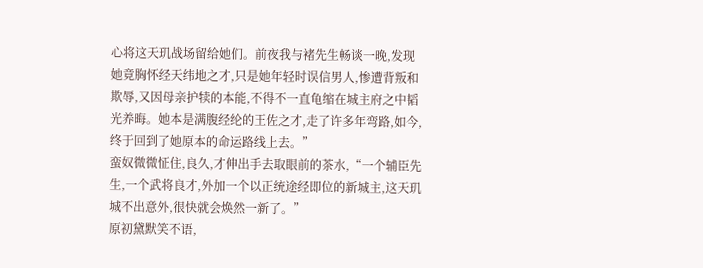心将这天玑战场留给她们。前夜我与褚先生畅谈一晚,发现她竟胸怀经天纬地之才,只是她年轻时误信男人,惨遭背叛和欺辱,又因母亲护犊的本能,不得不一直龟缩在城主府之中韬光养晦。她本是满腹经纶的王佐之才,走了许多年弯路,如今,终于回到了她原本的命运路线上去。”
蛮奴微微怔住,良久,才伸出手去取眼前的茶水,“一个辅臣先生,一个武将良才,外加一个以正统途经即位的新城主,这天玑城不出意外,很快就会焕然一新了。”
原初黛默笑不语,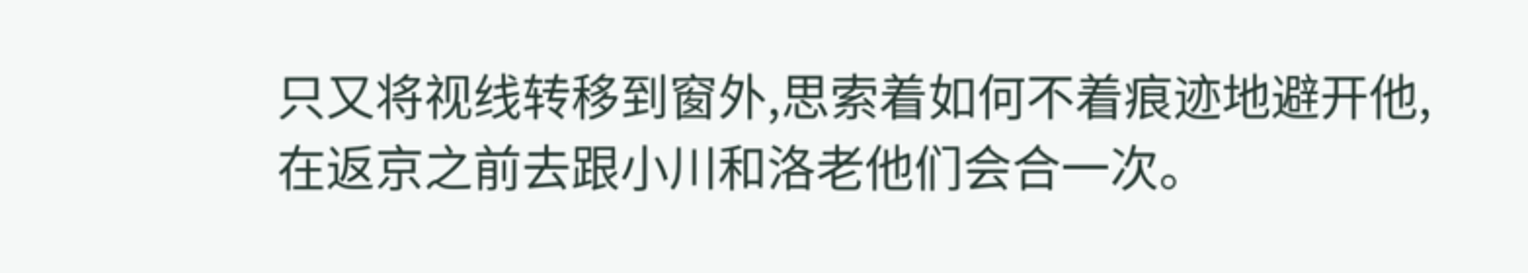只又将视线转移到窗外,思索着如何不着痕迹地避开他,在返京之前去跟小川和洛老他们会合一次。